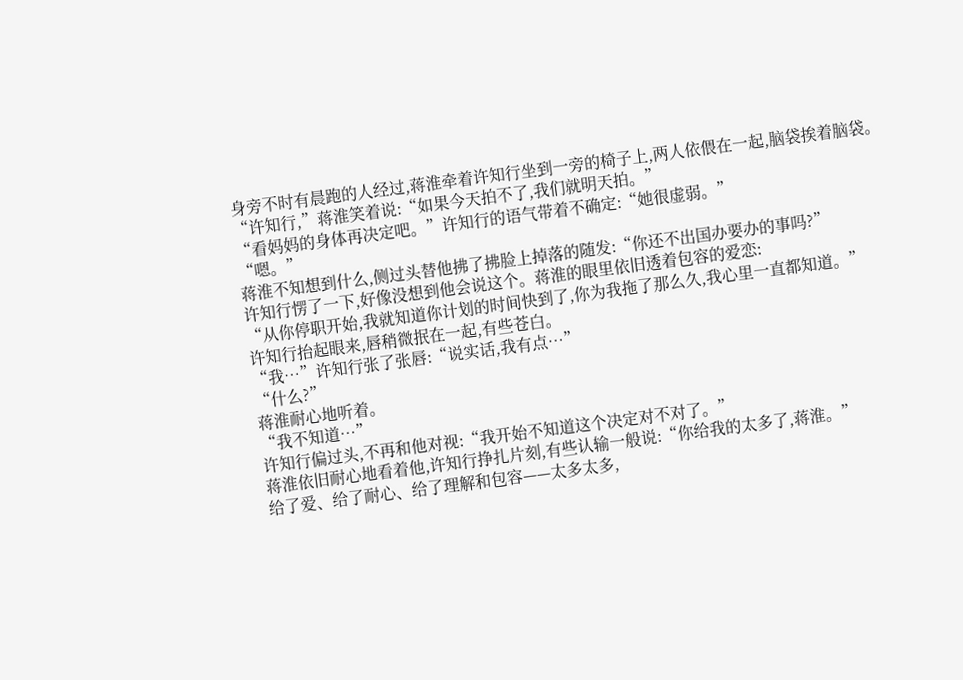身旁不时有晨跑的人经过,蒋淮牵着许知行坐到一旁的椅子上,两人依偎在一起,脑袋挨着脑袋。
“许知行,”蒋淮笑着说:“如果今天拍不了,我们就明天拍。”
“看妈妈的身体再决定吧。”许知行的语气带着不确定:“她很虚弱。”
“嗯。”
蒋淮不知想到什么,侧过头替他拂了拂脸上掉落的随发:“你还不出国办要办的事吗?”
许知行愣了一下,好像没想到他会说这个。蒋淮的眼里依旧透着包容的爱恋:
“从你停职开始,我就知道你计划的时间快到了,你为我拖了那么久,我心里一直都知道。”
许知行抬起眼来,唇稍微抿在一起,有些苍白。
“我…”许知行张了张唇:“说实话,我有点…”
“什么?”
蒋淮耐心地听着。
“我不知道…”
许知行偏过头,不再和他对视:“我开始不知道这个决定对不对了。”
蒋淮依旧耐心地看着他,许知行挣扎片刻,有些认输一般说:“你给我的太多了,蒋淮。”
给了爱、给了耐心、给了理解和包容——太多太多,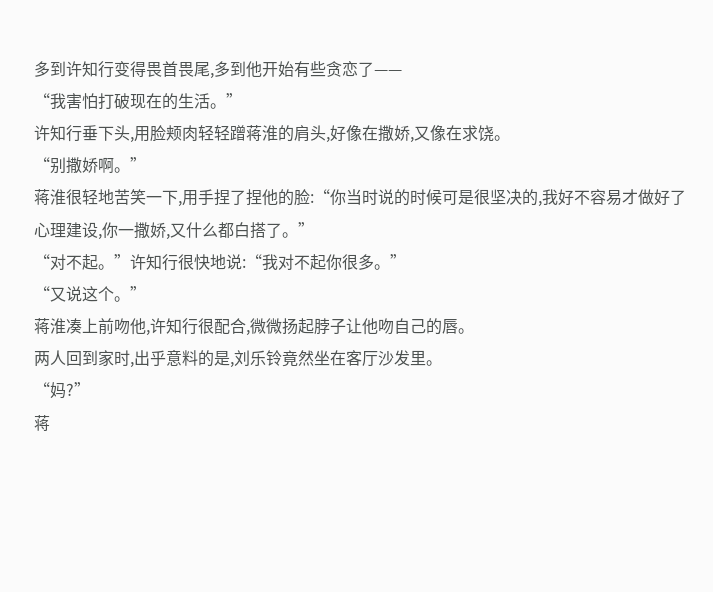多到许知行变得畏首畏尾,多到他开始有些贪恋了——
“我害怕打破现在的生活。”
许知行垂下头,用脸颊肉轻轻蹭蒋淮的肩头,好像在撒娇,又像在求饶。
“别撒娇啊。”
蒋淮很轻地苦笑一下,用手捏了捏他的脸:“你当时说的时候可是很坚决的,我好不容易才做好了心理建设,你一撒娇,又什么都白搭了。”
“对不起。”许知行很快地说:“我对不起你很多。”
“又说这个。”
蒋淮凑上前吻他,许知行很配合,微微扬起脖子让他吻自己的唇。
两人回到家时,出乎意料的是,刘乐铃竟然坐在客厅沙发里。
“妈?”
蒋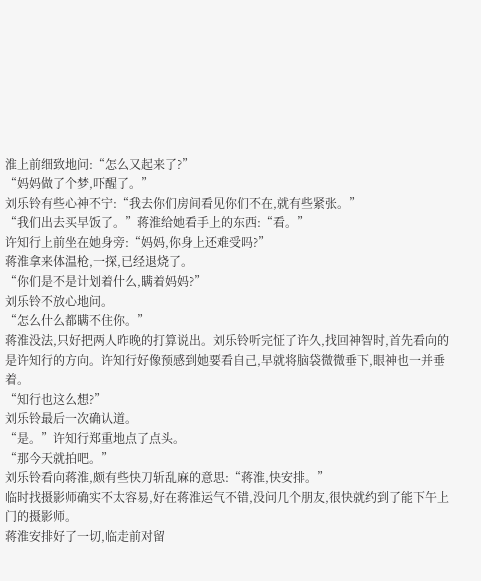淮上前细致地问:“怎么又起来了?”
“妈妈做了个梦,吓醒了。”
刘乐铃有些心神不宁:“我去你们房间看见你们不在,就有些紧张。”
“我们出去买早饭了。”蒋淮给她看手上的东西:“看。”
许知行上前坐在她身旁:“妈妈,你身上还难受吗?”
蒋淮拿来体温枪,一探,已经退烧了。
“你们是不是计划着什么,瞒着妈妈?”
刘乐铃不放心地问。
“怎么什么都瞒不住你。”
蒋淮没法,只好把两人昨晚的打算说出。刘乐铃听完怔了许久,找回神智时,首先看向的是许知行的方向。许知行好像预感到她要看自己,早就将脑袋微微垂下,眼神也一并垂着。
“知行也这么想?”
刘乐铃最后一次确认道。
“是。”许知行郑重地点了点头。
“那今天就拍吧。”
刘乐铃看向蒋淮,颇有些快刀斩乱麻的意思:“蒋淮,快安排。”
临时找摄影师确实不太容易,好在蒋淮运气不错,没问几个朋友,很快就约到了能下午上门的摄影师。
蒋淮安排好了一切,临走前对留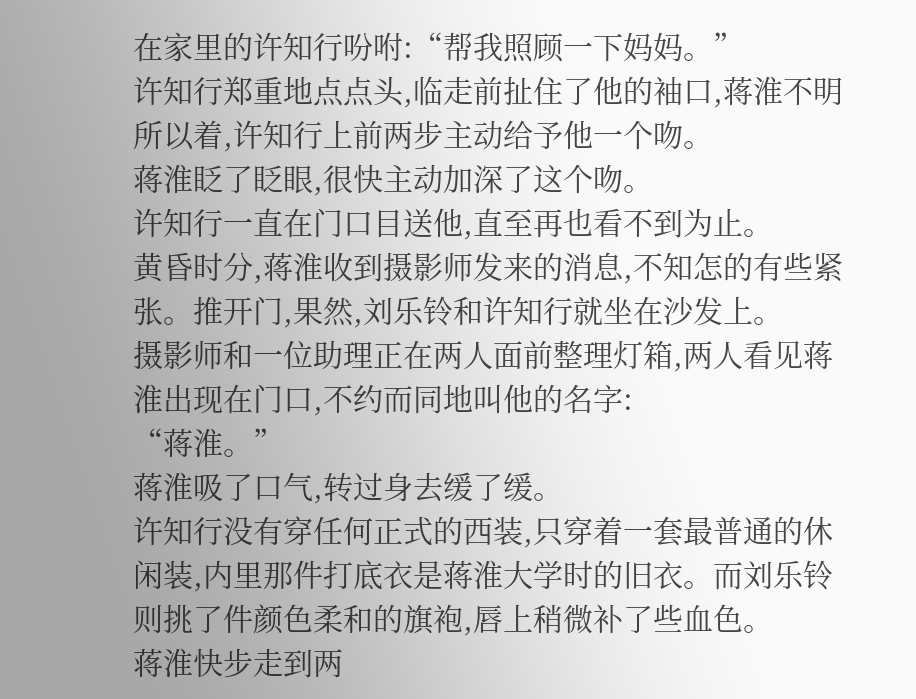在家里的许知行吩咐:“帮我照顾一下妈妈。”
许知行郑重地点点头,临走前扯住了他的袖口,蒋淮不明所以着,许知行上前两步主动给予他一个吻。
蒋淮眨了眨眼,很快主动加深了这个吻。
许知行一直在门口目送他,直至再也看不到为止。
黄昏时分,蒋淮收到摄影师发来的消息,不知怎的有些紧张。推开门,果然,刘乐铃和许知行就坐在沙发上。
摄影师和一位助理正在两人面前整理灯箱,两人看见蒋淮出现在门口,不约而同地叫他的名字:
“蒋淮。”
蒋淮吸了口气,转过身去缓了缓。
许知行没有穿任何正式的西装,只穿着一套最普通的休闲装,内里那件打底衣是蒋淮大学时的旧衣。而刘乐铃则挑了件颜色柔和的旗袍,唇上稍微补了些血色。
蒋淮快步走到两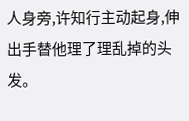人身旁,许知行主动起身,伸出手替他理了理乱掉的头发。